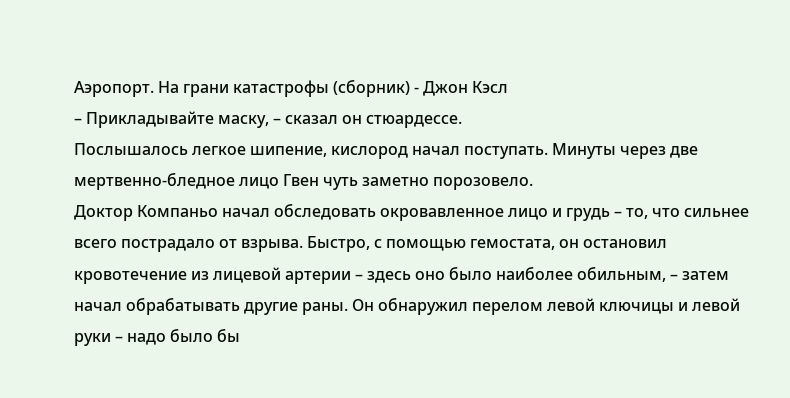Аэропорт. На грани катастрофы (сборник) - Джон Кэсл
– Прикладывайте маску, – сказал он стюардессе.
Послышалось легкое шипение, кислород начал поступать. Минуты через две мертвенно-бледное лицо Гвен чуть заметно порозовело.
Доктор Компаньо начал обследовать окровавленное лицо и грудь – то, что сильнее всего пострадало от взрыва. Быстро, с помощью гемостата, он остановил кровотечение из лицевой артерии – здесь оно было наиболее обильным, – затем начал обрабатывать другие раны. Он обнаружил перелом левой ключицы и левой руки – надо было бы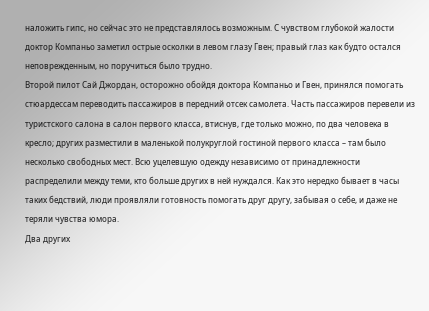наложить гипс, но сейчас это не представлялось возможным. С чувством глубокой жалости доктор Компаньо заметил острые осколки в левом глазу Гвен; правый глаз как будто остался неповрежденным, но поручиться было трудно.
Второй пилот Сай Джордан, осторожно обойдя доктора Компаньо и Гвен, принялся помогать стюардессам переводить пассажиров в передний отсек самолета. Часть пассажиров перевели из туристского салона в салон первого класса, втиснув, где только можно, по два человека в кресло; других разместили в маленькой полукруглой гостиной первого класса – там было несколько свободных мест. Всю уцелевшую одежду независимо от принадлежности распределили между теми, кто больше других в ней нуждался. Как это нередко бывает в часы таких бедствий, люди проявляли готовность помогать друг другу, забывая о себе, и даже не теряли чувства юмора.
Два других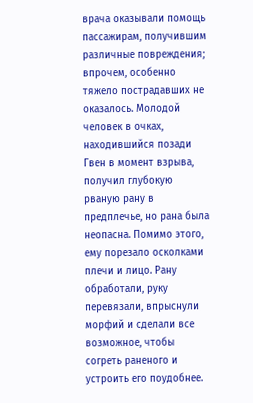врача оказывали помощь пассажирам, получившим различные повреждения; впрочем, особенно тяжело пострадавших не оказалось. Молодой человек в очках, находившийся позади Гвен в момент взрыва, получил глубокую рваную рану в предплечье, но рана была неопасна. Помимо этого, ему порезало осколками плечи и лицо. Рану обработали, руку перевязали, впрыснули морфий и сделали все возможное, чтобы согреть раненого и устроить его поудобнее.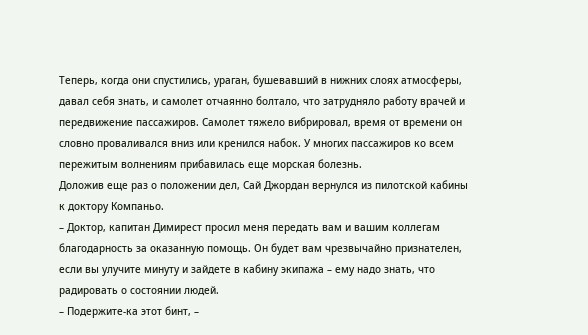Теперь, когда они спустились, ураган, бушевавший в нижних слоях атмосферы, давал себя знать, и самолет отчаянно болтало, что затрудняло работу врачей и передвижение пассажиров. Самолет тяжело вибрировал, время от времени он словно проваливался вниз или кренился набок. У многих пассажиров ко всем пережитым волнениям прибавилась еще морская болезнь.
Доложив еще раз о положении дел, Сай Джордан вернулся из пилотской кабины к доктору Компаньо.
– Доктор, капитан Димирест просил меня передать вам и вашим коллегам благодарность за оказанную помощь. Он будет вам чрезвычайно признателен, если вы улучите минуту и зайдете в кабину экипажа – ему надо знать, что радировать о состоянии людей.
– Подержите-ка этот бинт, –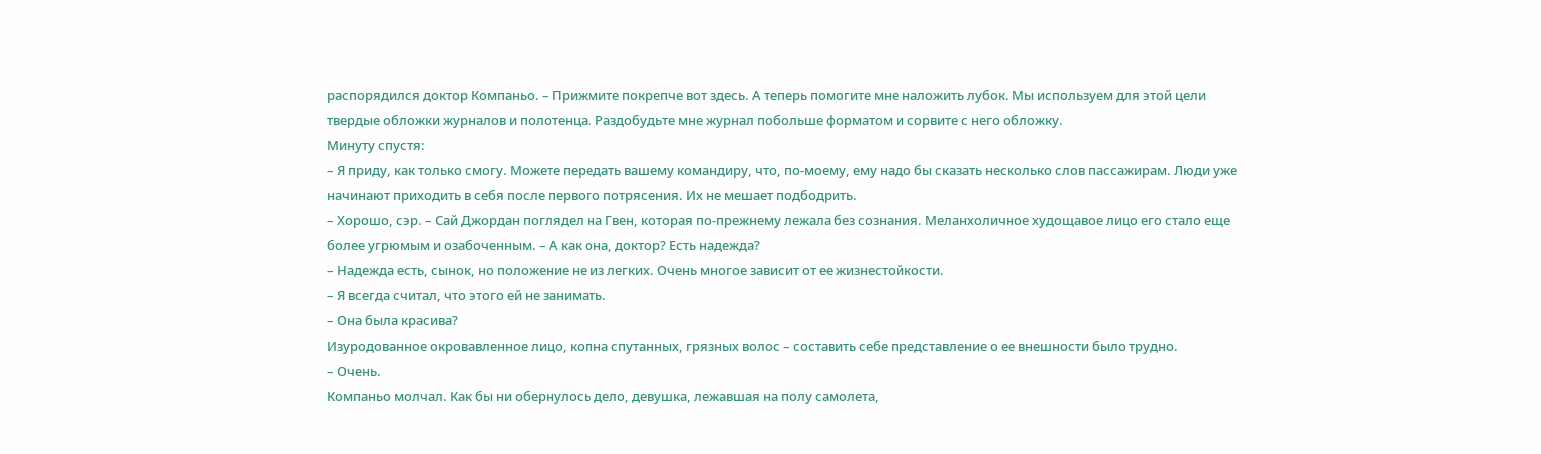распорядился доктор Компаньо. – Прижмите покрепче вот здесь. А теперь помогите мне наложить лубок. Мы используем для этой цели твердые обложки журналов и полотенца. Раздобудьте мне журнал побольше форматом и сорвите с него обложку.
Минуту спустя:
– Я приду, как только смогу. Можете передать вашему командиру, что, по-моему, ему надо бы сказать несколько слов пассажирам. Люди уже начинают приходить в себя после первого потрясения. Их не мешает подбодрить.
– Хорошо, сэр. – Сай Джордан поглядел на Гвен, которая по-прежнему лежала без сознания. Меланхоличное худощавое лицо его стало еще более угрюмым и озабоченным. – А как она, доктор? Есть надежда?
– Надежда есть, сынок, но положение не из легких. Очень многое зависит от ее жизнестойкости.
– Я всегда считал, что этого ей не занимать.
– Она была красива?
Изуродованное окровавленное лицо, копна спутанных, грязных волос – составить себе представление о ее внешности было трудно.
– Очень.
Компаньо молчал. Как бы ни обернулось дело, девушка, лежавшая на полу самолета,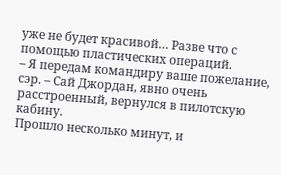уже не будет красивой… Разве что с помощью пластических операций.
– Я передам командиру ваше пожелание, сэр. – Сай Джордан, явно очень расстроенный, вернулся в пилотскую кабину.
Прошло несколько минут, и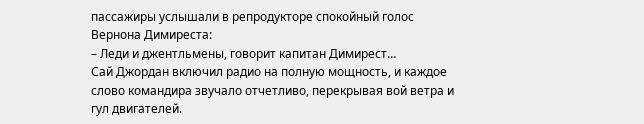пассажиры услышали в репродукторе спокойный голос Вернона Димиреста:
– Леди и джентльмены, говорит капитан Димирест…
Сай Джордан включил радио на полную мощность, и каждое слово командира звучало отчетливо, перекрывая вой ветра и гул двигателей.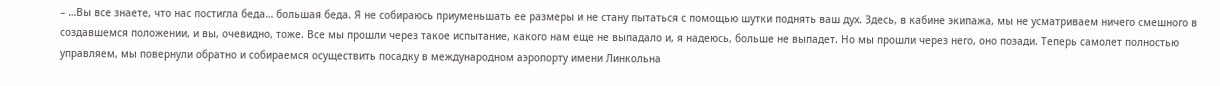– …Вы все знаете, что нас постигла беда… большая беда. Я не собираюсь приуменьшать ее размеры и не стану пытаться с помощью шутки поднять ваш дух. Здесь, в кабине экипажа, мы не усматриваем ничего смешного в создавшемся положении, и вы, очевидно, тоже. Все мы прошли через такое испытание, какого нам еще не выпадало и, я надеюсь, больше не выпадет. Но мы прошли через него, оно позади. Теперь самолет полностью управляем, мы повернули обратно и собираемся осуществить посадку в международном аэропорту имени Линкольна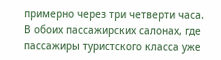примерно через три четверти часа.
В обоих пассажирских салонах, где пассажиры туристского класса уже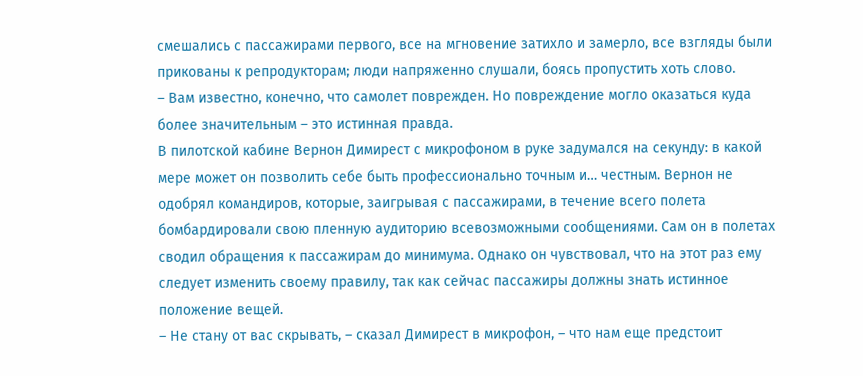смешались с пассажирами первого, все на мгновение затихло и замерло, все взгляды были прикованы к репродукторам; люди напряженно слушали, боясь пропустить хоть слово.
– Вам известно, конечно, что самолет поврежден. Но повреждение могло оказаться куда более значительным – это истинная правда.
В пилотской кабине Вернон Димирест с микрофоном в руке задумался на секунду: в какой мере может он позволить себе быть профессионально точным и… честным. Вернон не одобрял командиров, которые, заигрывая с пассажирами, в течение всего полета бомбардировали свою пленную аудиторию всевозможными сообщениями. Сам он в полетах сводил обращения к пассажирам до минимума. Однако он чувствовал, что на этот раз ему следует изменить своему правилу, так как сейчас пассажиры должны знать истинное положение вещей.
– Не стану от вас скрывать, – сказал Димирест в микрофон, – что нам еще предстоит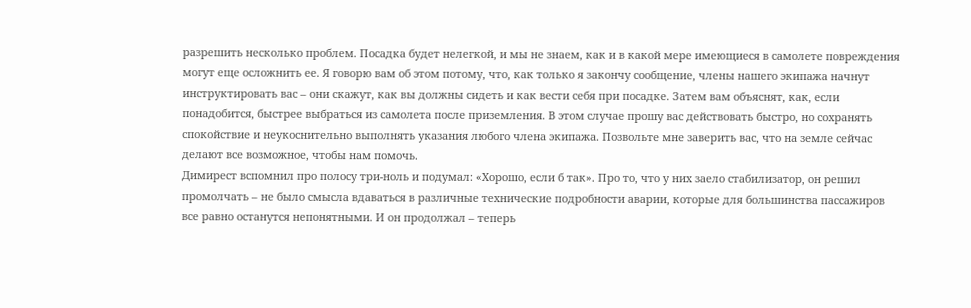разрешить несколько проблем. Посадка будет нелегкой, и мы не знаем, как и в какой мере имеющиеся в самолете повреждения могут еще осложнить ее. Я говорю вам об этом потому, что, как только я закончу сообщение, члены нашего экипажа начнут инструктировать вас – они скажут, как вы должны сидеть и как вести себя при посадке. Затем вам объяснят, как, если понадобится, быстрее выбраться из самолета после приземления. В этом случае прошу вас действовать быстро, но сохранять спокойствие и неукоснительно выполнять указания любого члена экипажа. Позвольте мне заверить вас, что на земле сейчас делают все возможное, чтобы нам помочь.
Димирест вспомнил про полосу три-ноль и подумал: «Хорошо, если б так». Про то, что у них заело стабилизатор, он решил промолчать – не было смысла вдаваться в различные технические подробности аварии, которые для большинства пассажиров все равно останутся непонятными. И он продолжал – теперь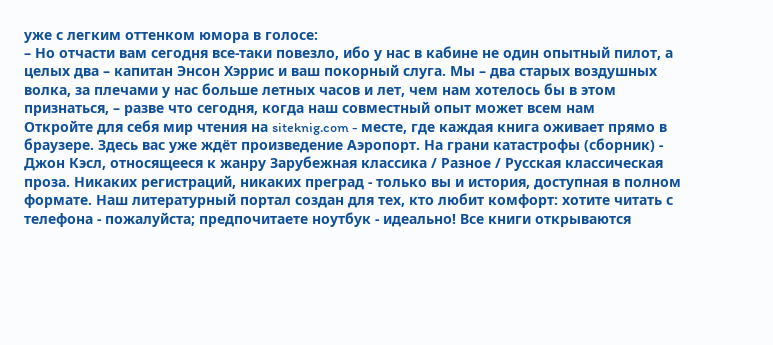уже с легким оттенком юмора в голосе:
– Но отчасти вам сегодня все-таки повезло, ибо у нас в кабине не один опытный пилот, а целых два – капитан Энсон Хэррис и ваш покорный слуга. Мы – два старых воздушных волка, за плечами у нас больше летных часов и лет, чем нам хотелось бы в этом признаться, – разве что сегодня, когда наш совместный опыт может всем нам
Откройте для себя мир чтения на siteknig.com - месте, где каждая книга оживает прямо в браузере. Здесь вас уже ждёт произведение Аэропорт. На грани катастрофы (сборник) - Джон Кэсл, относящееся к жанру Зарубежная классика / Разное / Русская классическая проза. Никаких регистраций, никаких преград - только вы и история, доступная в полном формате. Наш литературный портал создан для тех, кто любит комфорт: хотите читать с телефона - пожалуйста; предпочитаете ноутбук - идеально! Все книги открываются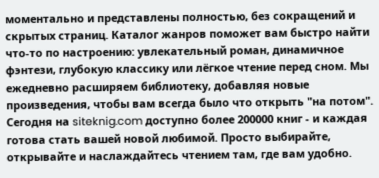моментально и представлены полностью, без сокращений и скрытых страниц. Каталог жанров поможет вам быстро найти что-то по настроению: увлекательный роман, динамичное фэнтези, глубокую классику или лёгкое чтение перед сном. Мы ежедневно расширяем библиотеку, добавляя новые произведения, чтобы вам всегда было что открыть "на потом". Сегодня на siteknig.com доступно более 200000 книг - и каждая готова стать вашей новой любимой. Просто выбирайте, открывайте и наслаждайтесь чтением там, где вам удобно.